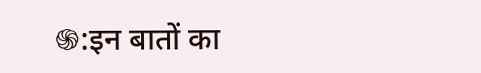֍:इन बातों का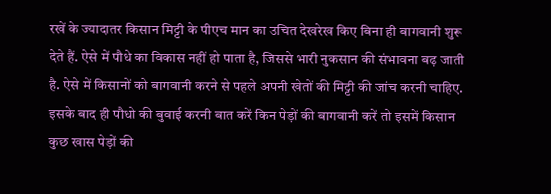रखें के ज्यादातर किसान मिट्टी के पीएच मान का उचित देखरेख किए बिना ही बागवानी शुरू देते हैं. ऐसे में पौधे का विकास नहीं हो पाता है, जिससे भारी नुकसान की संभावना बढ़ जाती है. ऐसे में किसानों को बागवानी करने से पहले अपनी खेतों की मिट्टी की जांच करनी चाहिए. इसके बाद ही पौधो की बुवाई करनी बात करें किन पेड़ों की बागवानी करें तो इसमें किसान कुछ खास पेड़ों की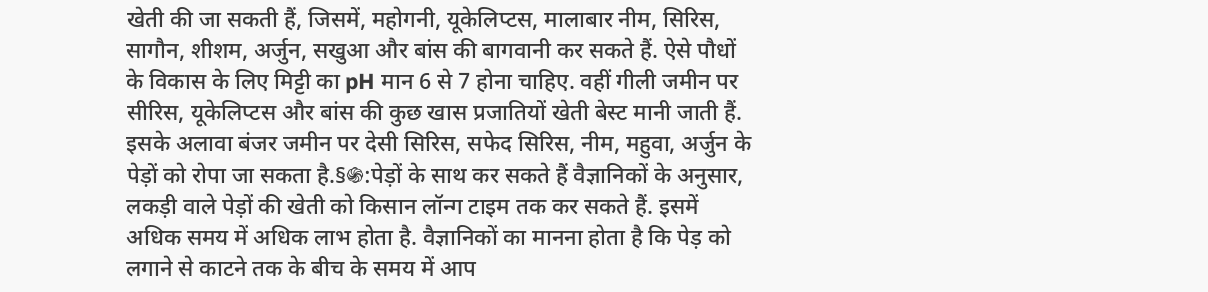खेती की जा सकती हैं, जिसमें, महोगनी, यूकेलिप्टस, मालाबार नीम, सिरिस, सागौन, शीशम, अर्जुन, सखुआ और बांस की बागवानी कर सकते हैं. ऐसे पौधों के विकास के लिए मिट्टी का pH मान 6 से 7 होना चाहिए. वहीं गीली जमीन पर सीरिस, यूकेलिप्टस और बांस की कुछ खास प्रजातियों खेती बेस्ट मानी जाती हैं. इसके अलावा बंजर जमीन पर देसी सिरिस, सफेद सिरिस, नीम, महुवा, अर्जुन के पेड़ों को रोपा जा सकता है.§֍:पेड़ों के साथ कर सकते हैं वैज्ञानिकों के अनुसार, लकड़ी वाले पेड़ों की खेती को किसान लॉन्ग टाइम तक कर सकते हैं. इसमें अधिक समय में अधिक लाभ होता है. वैज्ञानिकों का मानना होता है कि पेड़ को लगाने से काटने तक के बीच के समय में आप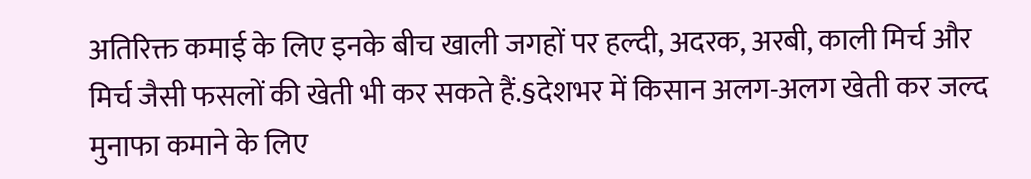अतिरिक्त कमाई के लिए इनके बीच खाली जगहों पर हल्दी, अदरक, अरबी, काली मिर्च और मिर्च जैसी फसलों की खेती भी कर सकते हैं.§देशभर में किसान अलग-अलग खेती कर जल्द मुनाफा कमाने के लिए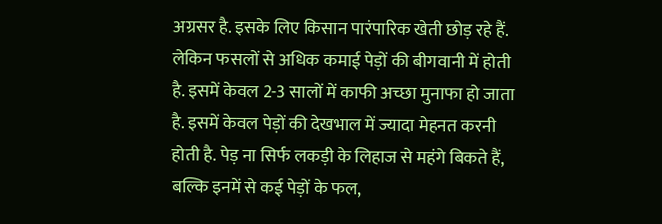अग्रसर है. इसके लिए किसान पारंपारिक खेती छोड़ रहे हैं. लेकिन फसलों से अधिक कमाई पेड़ों की बीगवानी में होती है. इसमें केवल 2-3 सालों में काफी अच्छा मुनाफा हो जाता है. इसमें केवल पेड़ों की देखभाल में ज्यादा मेहनत करनी होती है. पेड़ ना सिर्फ लकड़ी के लिहाज से महंगे बिकते हैं, बल्कि इनमें से कई पेड़ों के फल,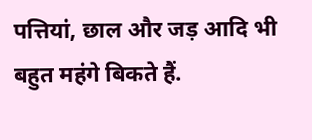पत्तियां, छाल और जड़ आदि भी बहुत महंगे बिकते हैं.